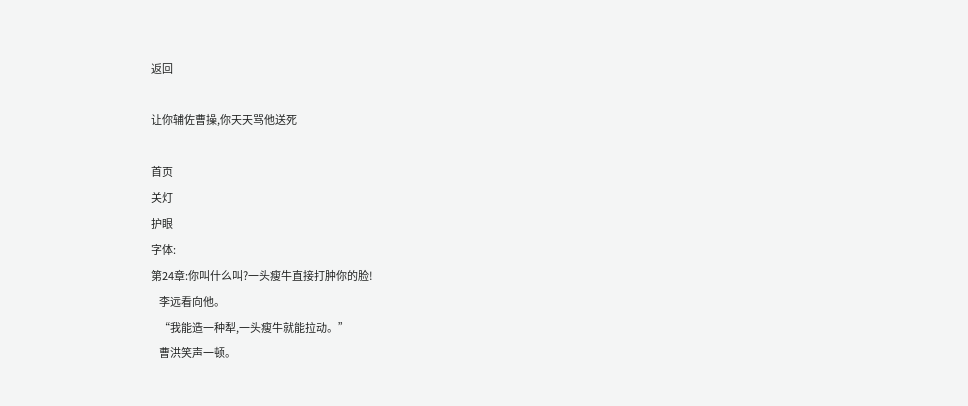返回

让你辅佐曹操,你天天骂他送死

首页
关灯
护眼
字体:
第24章:你叫什么叫?一头瘦牛直接打肿你的脸!
    李远看向他。
    “我能造一种犁,一头瘦牛就能拉动。”
    曹洪笑声一顿。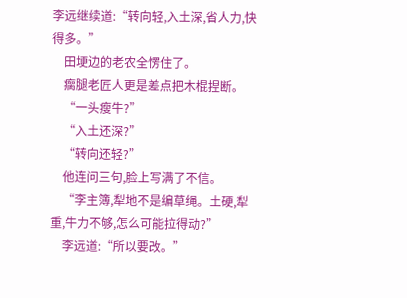李远继续道:“转向轻,入土深,省人力,快得多。”
    田埂边的老农全愣住了。
    瘸腿老匠人更是差点把木棍捏断。
    “一头瘦牛?”
    “入土还深?”
    “转向还轻?”
    他连问三句,脸上写满了不信。
    “李主簿,犁地不是编草绳。土硬,犁重,牛力不够,怎么可能拉得动?”
    李远道:“所以要改。”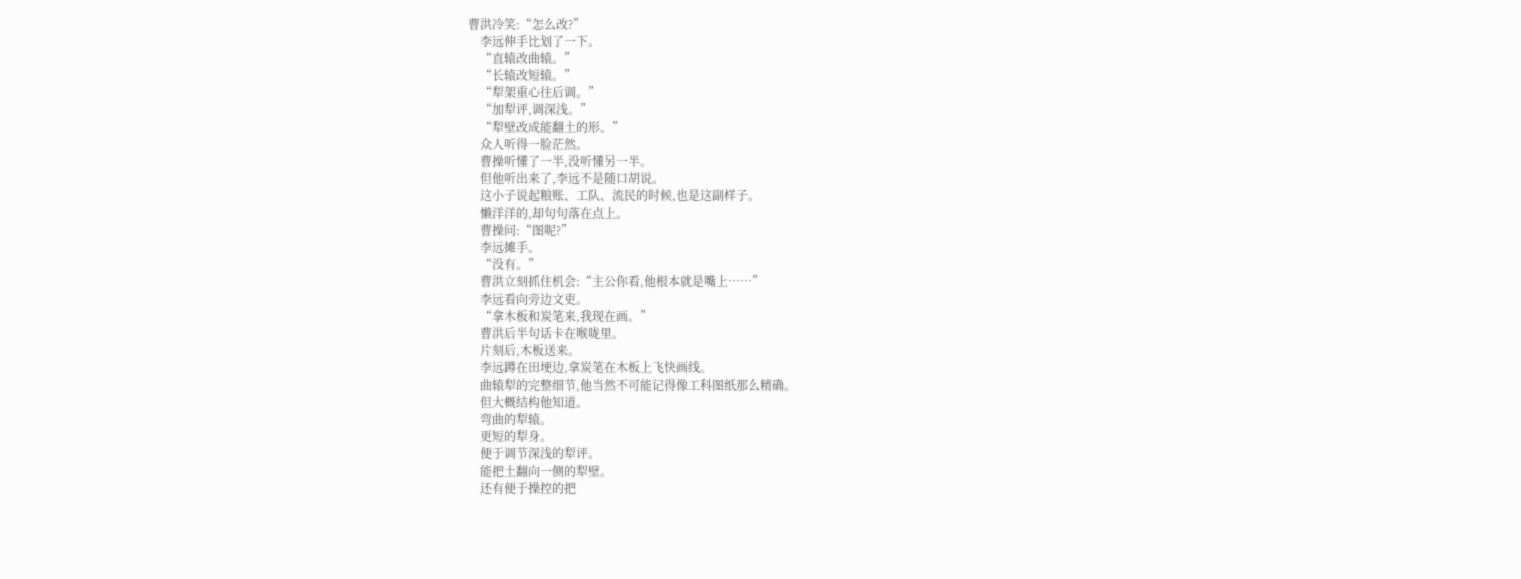曹洪冷笑:“怎么改?”
    李远伸手比划了一下。
    “直辕改曲辕。”
    “长辕改短辕。”
    “犁架重心往后调。”
    “加犁评,调深浅。”
    “犁壁改成能翻土的形。”
    众人听得一脸茫然。
    曹操听懂了一半,没听懂另一半。
    但他听出来了,李远不是随口胡说。
    这小子说起粮账、工队、流民的时候,也是这副样子。
    懒洋洋的,却句句落在点上。
    曹操问:“图呢?”
    李远摊手。
    “没有。”
    曹洪立刻抓住机会:“主公你看,他根本就是嘴上……”
    李远看向旁边文吏。
    “拿木板和炭笔来,我现在画。”
    曹洪后半句话卡在喉咙里。
    片刻后,木板送来。
    李远蹲在田埂边,拿炭笔在木板上飞快画线。
    曲辕犁的完整细节,他当然不可能记得像工科图纸那么精确。
    但大概结构他知道。
    弯曲的犁辕。
    更短的犁身。
    便于调节深浅的犁评。
    能把土翻向一侧的犁壁。
    还有便于操控的把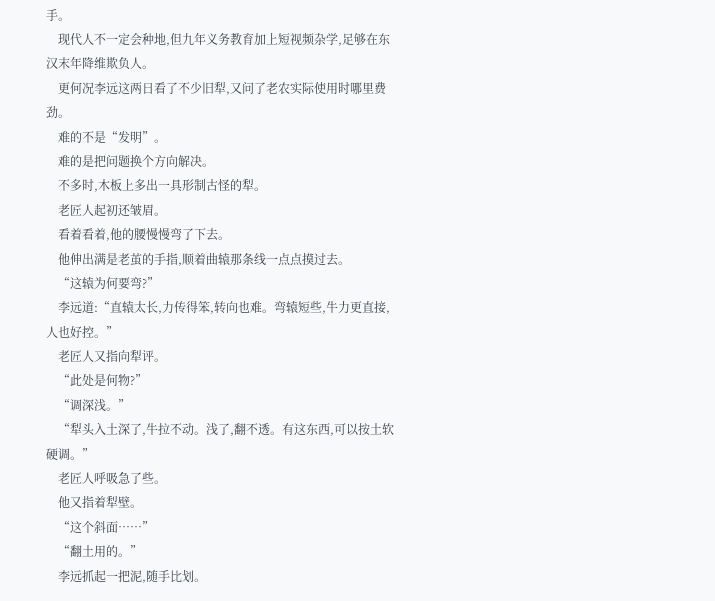手。
    现代人不一定会种地,但九年义务教育加上短视频杂学,足够在东汉末年降维欺负人。
    更何况李远这两日看了不少旧犁,又问了老农实际使用时哪里费劲。
    难的不是“发明”。
    难的是把问题换个方向解决。
    不多时,木板上多出一具形制古怪的犁。
    老匠人起初还皱眉。
    看着看着,他的腰慢慢弯了下去。
    他伸出满是老茧的手指,顺着曲辕那条线一点点摸过去。
    “这辕为何要弯?”
    李远道:“直辕太长,力传得笨,转向也难。弯辕短些,牛力更直接,人也好控。”
    老匠人又指向犁评。
    “此处是何物?”
    “调深浅。”
    “犁头入土深了,牛拉不动。浅了,翻不透。有这东西,可以按土软硬调。”
    老匠人呼吸急了些。
    他又指着犁壁。
    “这个斜面……”
    “翻土用的。”
    李远抓起一把泥,随手比划。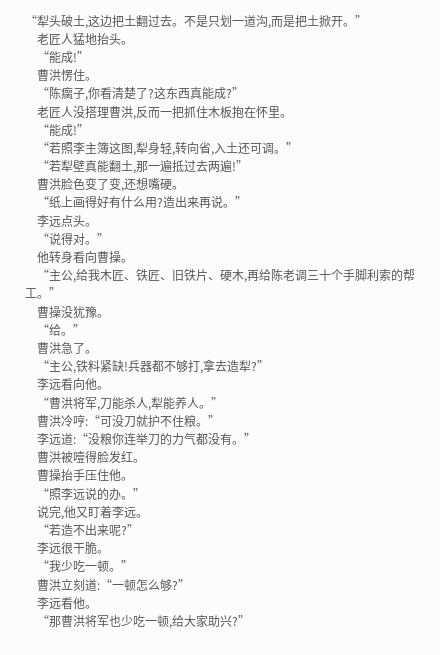“犁头破土,这边把土翻过去。不是只划一道沟,而是把土掀开。”
    老匠人猛地抬头。
    “能成!”
    曹洪愣住。
    “陈瘸子,你看清楚了?这东西真能成?”
    老匠人没搭理曹洪,反而一把抓住木板抱在怀里。
    “能成!”
    “若照李主簿这图,犁身轻,转向省,入土还可调。”
    “若犁壁真能翻土,那一遍抵过去两遍!”
    曹洪脸色变了变,还想嘴硬。
    “纸上画得好有什么用?造出来再说。”
    李远点头。
    “说得对。”
    他转身看向曹操。
    “主公,给我木匠、铁匠、旧铁片、硬木,再给陈老调三十个手脚利索的帮工。”
    曹操没犹豫。
    “给。”
    曹洪急了。
    “主公,铁料紧缺!兵器都不够打,拿去造犁?”
    李远看向他。
    “曹洪将军,刀能杀人,犁能养人。”
    曹洪冷哼:“可没刀就护不住粮。”
    李远道:“没粮你连举刀的力气都没有。”
    曹洪被噎得脸发红。
    曹操抬手压住他。
    “照李远说的办。”
    说完,他又盯着李远。
    “若造不出来呢?”
    李远很干脆。
    “我少吃一顿。”
    曹洪立刻道:“一顿怎么够?”
    李远看他。
    “那曹洪将军也少吃一顿,给大家助兴?”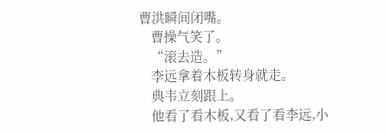曹洪瞬间闭嘴。
    曹操气笑了。
    “滚去造。”
    李远拿着木板转身就走。
    典韦立刻跟上。
    他看了看木板,又看了看李远,小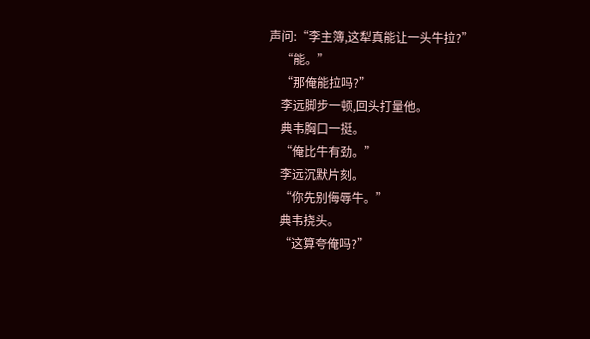声问:“李主簿,这犁真能让一头牛拉?”
    “能。”
    “那俺能拉吗?”
    李远脚步一顿,回头打量他。
    典韦胸口一挺。
    “俺比牛有劲。”
    李远沉默片刻。
    “你先别侮辱牛。”
    典韦挠头。
    “这算夸俺吗?”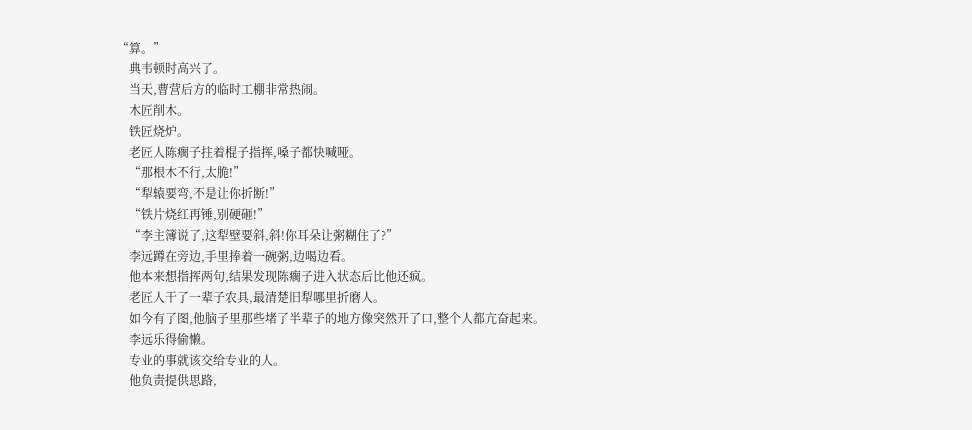“算。”
    典韦顿时高兴了。
    当天,曹营后方的临时工棚非常热闹。
    木匠削木。
    铁匠烧炉。
    老匠人陈瘸子拄着棍子指挥,嗓子都快喊哑。
    “那根木不行,太脆!”
    “犁辕要弯,不是让你折断!”
    “铁片烧红再锤,别硬砸!”
    “李主簿说了,这犁壁要斜,斜!你耳朵让粥糊住了?”
    李远蹲在旁边,手里捧着一碗粥,边喝边看。
    他本来想指挥两句,结果发现陈瘸子进入状态后比他还疯。
    老匠人干了一辈子农具,最清楚旧犁哪里折磨人。
    如今有了图,他脑子里那些堵了半辈子的地方像突然开了口,整个人都亢奋起来。
    李远乐得偷懒。
    专业的事就该交给专业的人。
    他负责提供思路,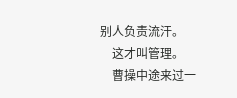别人负责流汗。
    这才叫管理。
    曹操中途来过一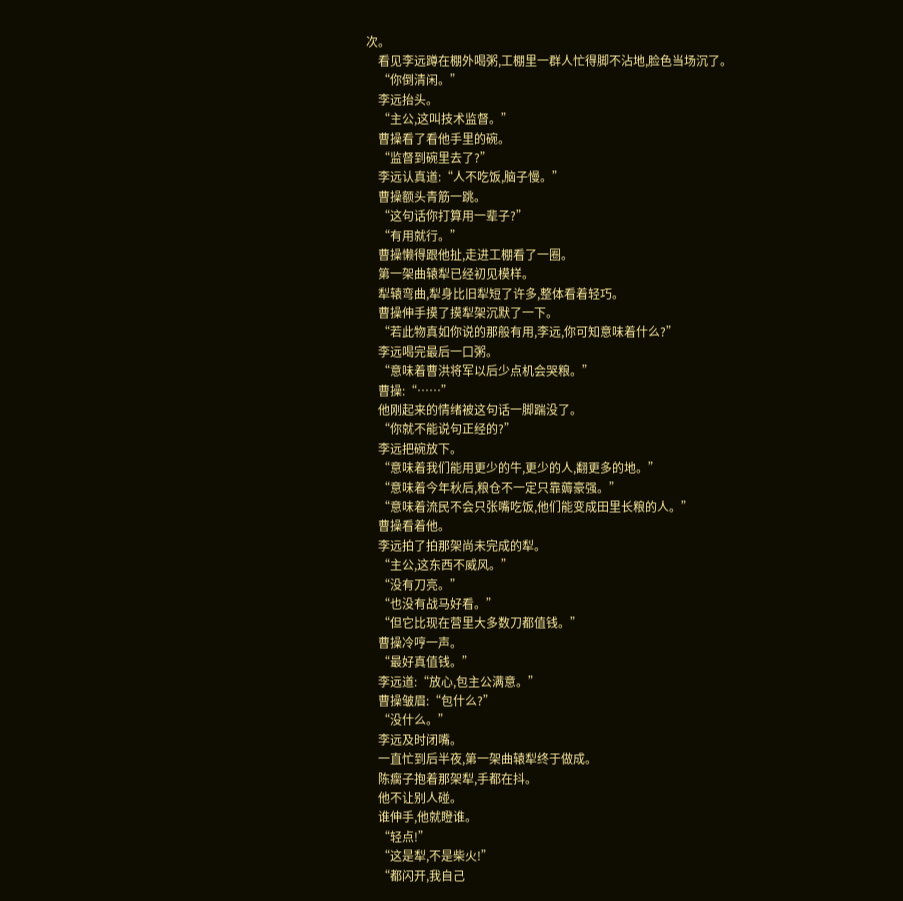次。
    看见李远蹲在棚外喝粥,工棚里一群人忙得脚不沾地,脸色当场沉了。
    “你倒清闲。”
    李远抬头。
    “主公,这叫技术监督。”
    曹操看了看他手里的碗。
    “监督到碗里去了?”
    李远认真道:“人不吃饭,脑子慢。”
    曹操额头青筋一跳。
    “这句话你打算用一辈子?”
    “有用就行。”
    曹操懒得跟他扯,走进工棚看了一圈。
    第一架曲辕犁已经初见模样。
    犁辕弯曲,犁身比旧犁短了许多,整体看着轻巧。
    曹操伸手摸了摸犁架沉默了一下。
    “若此物真如你说的那般有用,李远,你可知意味着什么?”
    李远喝完最后一口粥。
    “意味着曹洪将军以后少点机会哭粮。”
    曹操:“……”
    他刚起来的情绪被这句话一脚踹没了。
    “你就不能说句正经的?”
    李远把碗放下。
    “意味着我们能用更少的牛,更少的人,翻更多的地。”
    “意味着今年秋后,粮仓不一定只靠薅豪强。”
    “意味着流民不会只张嘴吃饭,他们能变成田里长粮的人。”
    曹操看着他。
    李远拍了拍那架尚未完成的犁。
    “主公,这东西不威风。”
    “没有刀亮。”
    “也没有战马好看。”
    “但它比现在营里大多数刀都值钱。”
    曹操冷哼一声。
    “最好真值钱。”
    李远道:“放心,包主公满意。”
    曹操皱眉:“包什么?”
    “没什么。”
    李远及时闭嘴。
    一直忙到后半夜,第一架曲辕犁终于做成。
    陈瘸子抱着那架犁,手都在抖。
    他不让别人碰。
    谁伸手,他就瞪谁。
    “轻点!”
    “这是犁,不是柴火!”
    “都闪开,我自己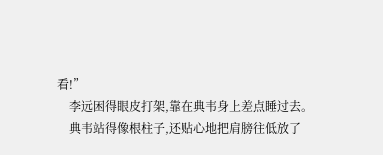看!”
    李远困得眼皮打架,靠在典韦身上差点睡过去。
    典韦站得像根柱子,还贴心地把肩膀往低放了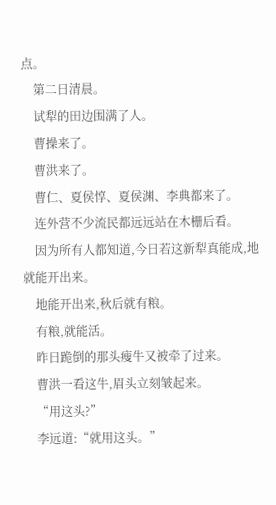点。
    第二日清晨。
    试犁的田边围满了人。
    曹操来了。
    曹洪来了。
    曹仁、夏侯惇、夏侯渊、李典都来了。
    连外营不少流民都远远站在木栅后看。
    因为所有人都知道,今日若这新犁真能成,地就能开出来。
    地能开出来,秋后就有粮。
    有粮,就能活。
    昨日跪倒的那头瘦牛又被牵了过来。
    曹洪一看这牛,眉头立刻皱起来。
    “用这头?”
    李远道:“就用这头。”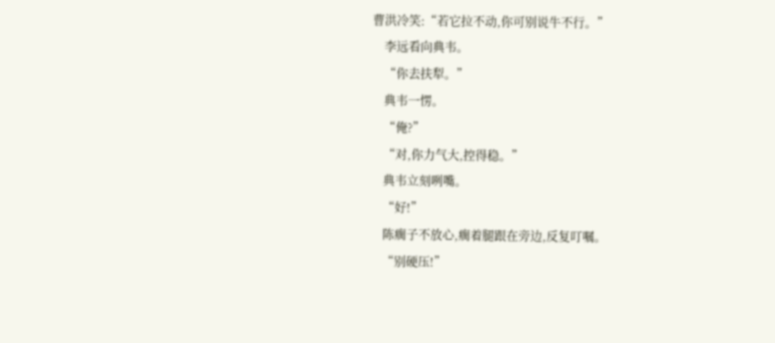曹洪冷笑:“若它拉不动,你可别说牛不行。”
    李远看向典韦。
    “你去扶犁。”
    典韦一愣。
    “俺?”
    “对,你力气大,控得稳。”
    典韦立刻咧嘴。
    “好!”
    陈瘸子不放心,瘸着腿跟在旁边,反复叮嘱。
    “别硬压!”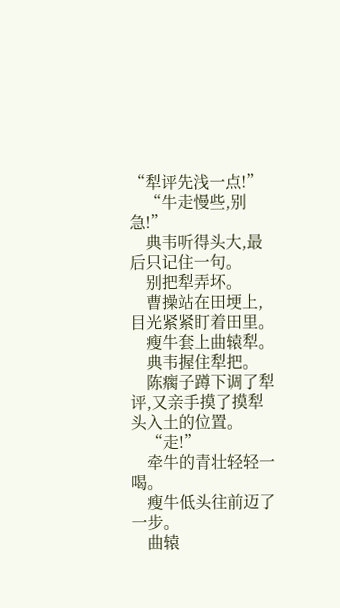“犁评先浅一点!”
    “牛走慢些,别急!”
    典韦听得头大,最后只记住一句。
    别把犁弄坏。
    曹操站在田埂上,目光紧紧盯着田里。
    瘦牛套上曲辕犁。
    典韦握住犁把。
    陈瘸子蹲下调了犁评,又亲手摸了摸犁头入土的位置。
    “走!”
    牵牛的青壮轻轻一喝。
    瘦牛低头往前迈了一步。
    曲辕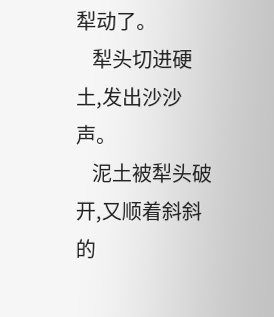犁动了。
    犁头切进硬土,发出沙沙声。
    泥土被犁头破开,又顺着斜斜的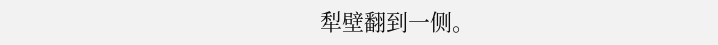犁壁翻到一侧。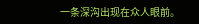一条深沟出现在众人眼前。